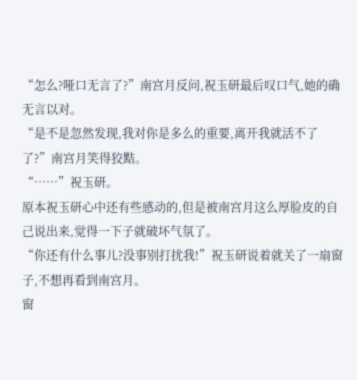“怎么?哑口无言了?”南宫月反问,祝玉研最后叹口气,她的确无言以对。
“是不是忽然发现,我对你是多么的重要,离开我就活不了了?”南宫月笑得狡黠。
“……”祝玉研。
原本祝玉研心中还有些感动的,但是被南宫月这么厚脸皮的自己说出来,觉得一下子就破坏气氛了。
“你还有什么事儿?没事别打扰我!”祝玉研说着就关了一扇窗子,不想再看到南宫月。
窗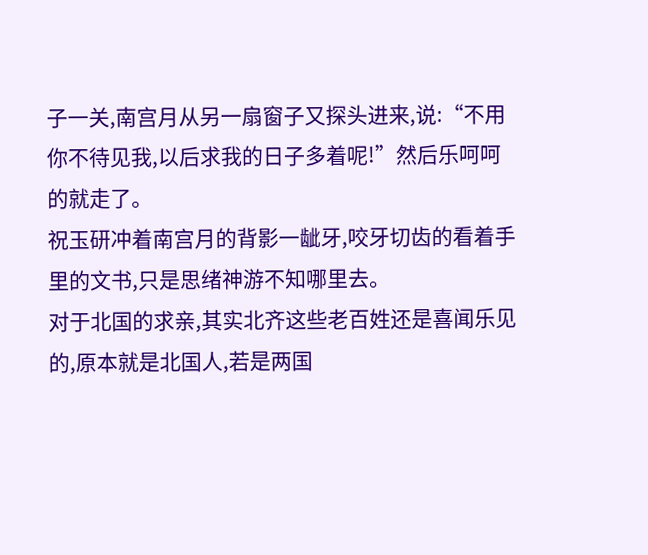子一关,南宫月从另一扇窗子又探头进来,说:“不用你不待见我,以后求我的日子多着呢!”然后乐呵呵的就走了。
祝玉研冲着南宫月的背影一龇牙,咬牙切齿的看着手里的文书,只是思绪神游不知哪里去。
对于北国的求亲,其实北齐这些老百姓还是喜闻乐见的,原本就是北国人,若是两国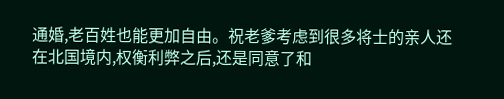通婚,老百姓也能更加自由。祝老爹考虑到很多将士的亲人还在北国境内,权衡利弊之后,还是同意了和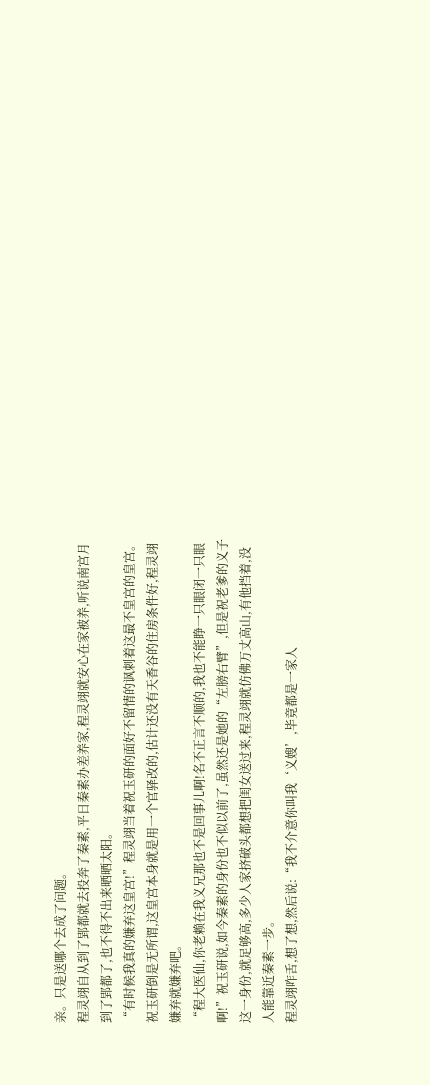亲。只是送哪个去成了问题。
程灵翊自从到了郢都就去投奔了秦素,平日秦素办差养家,程灵翊就安心在家被养,听说南宫月到了郢都了,也不得不出来晒晒太阳。
“有时候我真的嫌弃这皇宫!”程灵翊当着祝玉研的面好不留情的讽刺着这最不皇宫的皇宫。
祝玉研倒是无所谓,这皇宫本身就是用一个官驿改的,估计还没有天香谷的住房条件好,程灵翊嫌弃就嫌弃吧。
“程大医仙,你老赖在我义兄那也不是回事儿啊!名不正言不顺的,我也不能睁一只眼闭一只眼啊!”祝玉研说,如今秦素的身份也不似以前了,虽然还是她的“左膀右臂”,但是祝老爹的义子这一身份,就足够高,多少人家挤破头都想把闺女送过来,程灵翊就仿佛万丈高山,有他挡着,没人能靠近秦素一步。
程灵翊咋舌,想了想,然后说:“我不介意你叫我‘义嫂’,毕竟都是一家人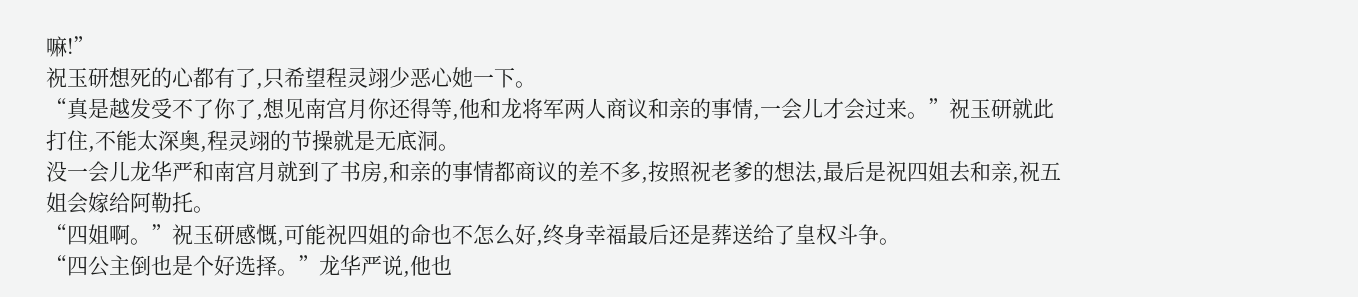嘛!”
祝玉研想死的心都有了,只希望程灵翊少恶心她一下。
“真是越发受不了你了,想见南宫月你还得等,他和龙将军两人商议和亲的事情,一会儿才会过来。”祝玉研就此打住,不能太深奥,程灵翊的节操就是无底洞。
没一会儿龙华严和南宫月就到了书房,和亲的事情都商议的差不多,按照祝老爹的想法,最后是祝四姐去和亲,祝五姐会嫁给阿勒托。
“四姐啊。”祝玉研感慨,可能祝四姐的命也不怎么好,终身幸福最后还是葬送给了皇权斗争。
“四公主倒也是个好选择。”龙华严说,他也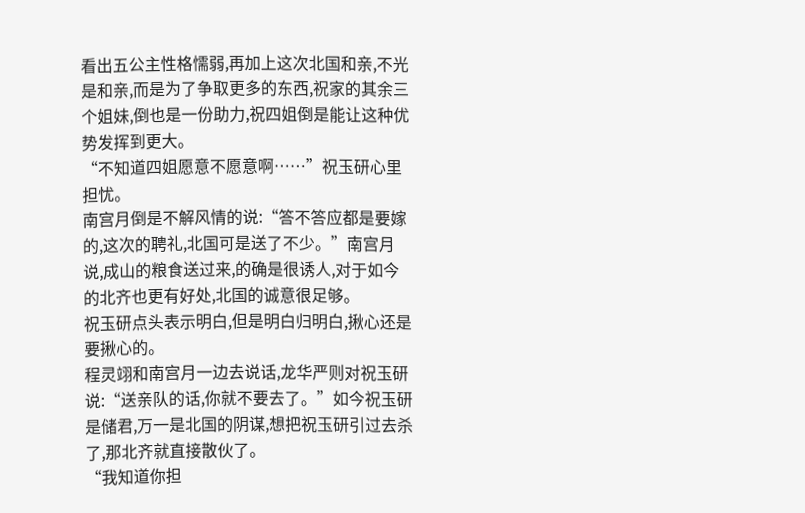看出五公主性格懦弱,再加上这次北国和亲,不光是和亲,而是为了争取更多的东西,祝家的其余三个姐妹,倒也是一份助力,祝四姐倒是能让这种优势发挥到更大。
“不知道四姐愿意不愿意啊……”祝玉研心里担忧。
南宫月倒是不解风情的说:“答不答应都是要嫁的,这次的聘礼,北国可是送了不少。”南宫月说,成山的粮食送过来,的确是很诱人,对于如今的北齐也更有好处,北国的诚意很足够。
祝玉研点头表示明白,但是明白归明白,揪心还是要揪心的。
程灵翊和南宫月一边去说话,龙华严则对祝玉研说:“送亲队的话,你就不要去了。”如今祝玉研是储君,万一是北国的阴谋,想把祝玉研引过去杀了,那北齐就直接散伙了。
“我知道你担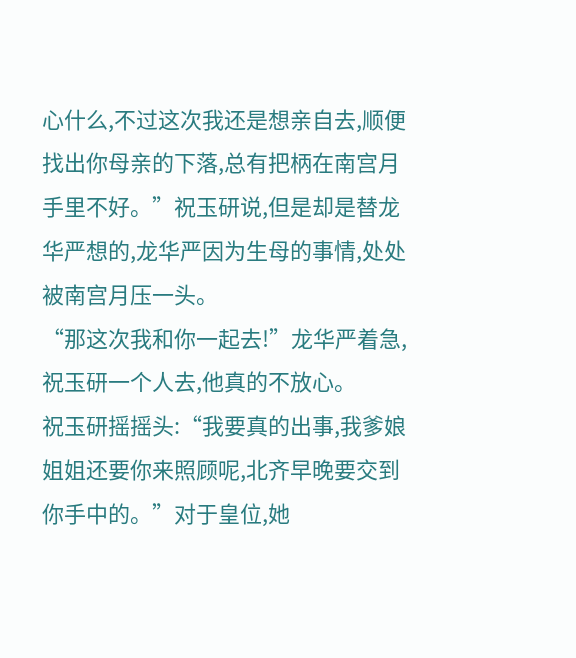心什么,不过这次我还是想亲自去,顺便找出你母亲的下落,总有把柄在南宫月手里不好。”祝玉研说,但是却是替龙华严想的,龙华严因为生母的事情,处处被南宫月压一头。
“那这次我和你一起去!”龙华严着急,祝玉研一个人去,他真的不放心。
祝玉研摇摇头:“我要真的出事,我爹娘姐姐还要你来照顾呢,北齐早晚要交到你手中的。”对于皇位,她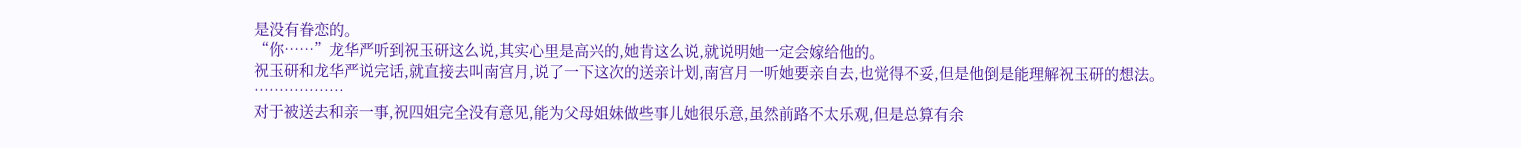是没有眷恋的。
“你……”龙华严听到祝玉研这么说,其实心里是高兴的,她肯这么说,就说明她一定会嫁给他的。
祝玉研和龙华严说完话,就直接去叫南宫月,说了一下这次的送亲计划,南宫月一听她要亲自去,也觉得不妥,但是他倒是能理解祝玉研的想法。
………………
对于被送去和亲一事,祝四姐完全没有意见,能为父母姐妹做些事儿她很乐意,虽然前路不太乐观,但是总算有余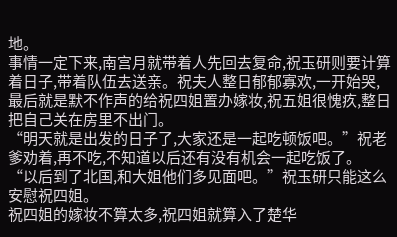地。
事情一定下来,南宫月就带着人先回去复命,祝玉研则要计算着日子,带着队伍去送亲。祝夫人整日郁郁寡欢,一开始哭,最后就是默不作声的给祝四姐置办嫁妆,祝五姐很愧疚,整日把自己关在房里不出门。
“明天就是出发的日子了,大家还是一起吃顿饭吧。”祝老爹劝着,再不吃,不知道以后还有没有机会一起吃饭了。
“以后到了北国,和大姐他们多见面吧。”祝玉研只能这么安慰祝四姐。
祝四姐的嫁妆不算太多,祝四姐就算入了楚华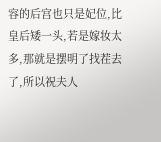容的后宫也只是妃位,比皇后矮一头,若是嫁妆太多,那就是摆明了找茬去了,所以祝夫人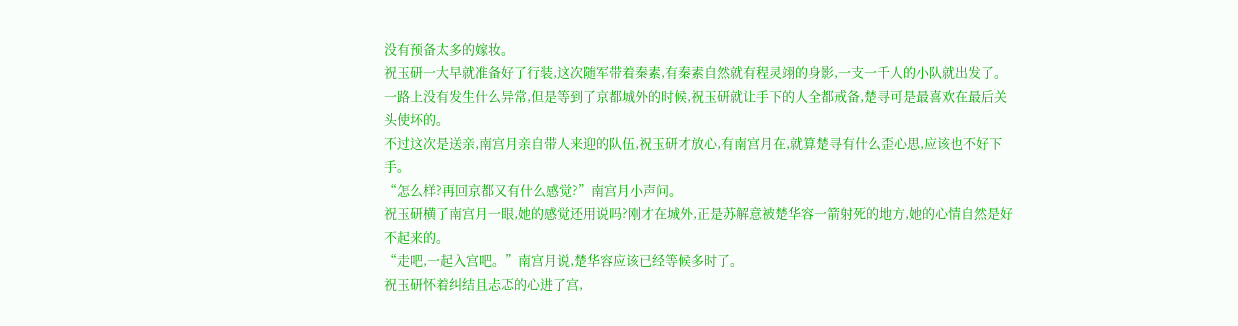没有预备太多的嫁妆。
祝玉研一大早就准备好了行装,这次随军带着秦素,有秦素自然就有程灵翊的身影,一支一千人的小队就出发了。
一路上没有发生什么异常,但是等到了京都城外的时候,祝玉研就让手下的人全都戒备,楚寻可是最喜欢在最后关头使坏的。
不过这次是送亲,南宫月亲自带人来迎的队伍,祝玉研才放心,有南宫月在,就算楚寻有什么歪心思,应该也不好下手。
“怎么样?再回京都又有什么感觉?”南宫月小声问。
祝玉研横了南宫月一眼,她的感觉还用说吗?刚才在城外,正是苏解意被楚华容一箭射死的地方,她的心情自然是好不起来的。
“走吧,一起入宫吧。”南宫月说,楚华容应该已经等候多时了。
祝玉研怀着纠结且忐忑的心进了宫,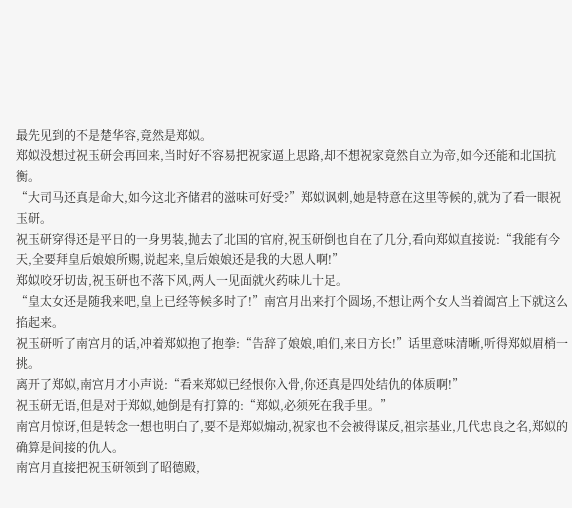最先见到的不是楚华容,竟然是郑姒。
郑姒没想过祝玉研会再回来,当时好不容易把祝家逼上思路,却不想祝家竟然自立为帝,如今还能和北国抗衡。
“大司马还真是命大,如今这北齐储君的滋味可好受?”郑姒讽刺,她是特意在这里等候的,就为了看一眼祝玉研。
祝玉研穿得还是平日的一身男装,抛去了北国的官府,祝玉研倒也自在了几分,看向郑姒直接说:“我能有今天,全要拜皇后娘娘所赐,说起来,皇后娘娘还是我的大恩人啊!”
郑姒咬牙切齿,祝玉研也不落下风,两人一见面就火药味儿十足。
“皇太女还是随我来吧,皇上已经等候多时了!”南宫月出来打个圆场,不想让两个女人当着阖宫上下就这么掐起来。
祝玉研听了南宫月的话,冲着郑姒抱了抱拳:“告辞了娘娘,咱们,来日方长!”话里意味清晰,听得郑姒眉梢一挑。
离开了郑姒,南宫月才小声说:“看来郑姒已经恨你入骨,你还真是四处结仇的体质啊!”
祝玉研无语,但是对于郑姒,她倒是有打算的:“郑姒,必须死在我手里。”
南宫月惊讶,但是转念一想也明白了,要不是郑姒煽动,祝家也不会被得谋反,祖宗基业,几代忠良之名,郑姒的确算是间接的仇人。
南宫月直接把祝玉研领到了昭德殿,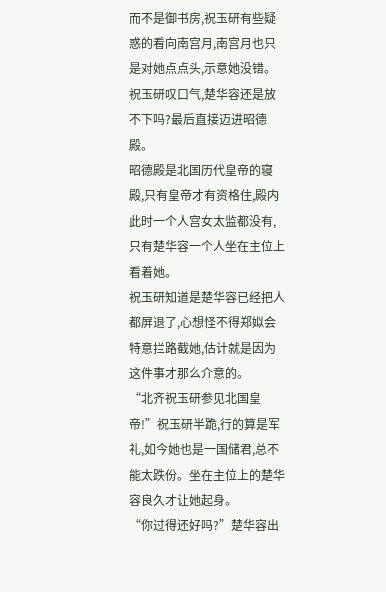而不是御书房,祝玉研有些疑惑的看向南宫月,南宫月也只是对她点点头,示意她没错。
祝玉研叹口气,楚华容还是放不下吗?最后直接迈进昭德殿。
昭德殿是北国历代皇帝的寝殿,只有皇帝才有资格住,殿内此时一个人宫女太监都没有,只有楚华容一个人坐在主位上看着她。
祝玉研知道是楚华容已经把人都屏退了,心想怪不得郑姒会特意拦路截她,估计就是因为这件事才那么介意的。
“北齐祝玉研参见北国皇帝!”祝玉研半跪,行的算是军礼,如今她也是一国储君,总不能太跌份。坐在主位上的楚华容良久才让她起身。
“你过得还好吗?”楚华容出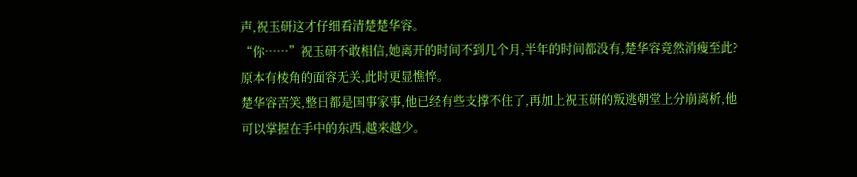声,祝玉研这才仔细看清楚楚华容。
“你……”祝玉研不敢相信,她离开的时间不到几个月,半年的时间都没有,楚华容竟然消瘦至此?原本有棱角的面容无关,此时更显憔悴。
楚华容苦笑,整日都是国事家事,他已经有些支撑不住了,再加上祝玉研的叛逃朝堂上分崩离析,他可以掌握在手中的东西,越来越少。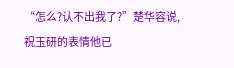“怎么?认不出我了?”楚华容说,祝玉研的表情他已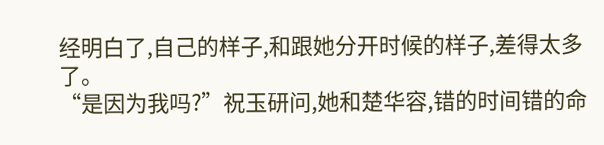经明白了,自己的样子,和跟她分开时候的样子,差得太多了。
“是因为我吗?”祝玉研问,她和楚华容,错的时间错的命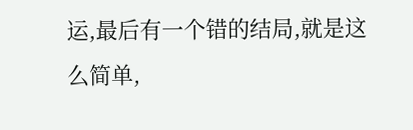运,最后有一个错的结局,就是这么简单,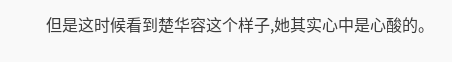但是这时候看到楚华容这个样子,她其实心中是心酸的。